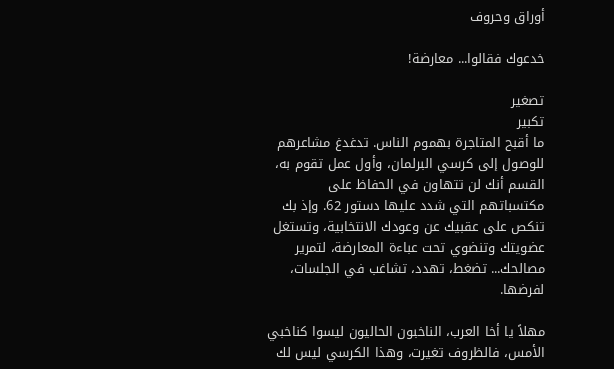أوراق وحروف

خدعوك فقالوا... معارضة!

تصغير
تكبير
ما أقبح المتاجرة بهموم الناس. تدغدغ مشاعرهم للوصول إلى كرسي البرلمان، وأول عمل تقوم به، القسم أنك لن تتهاون في الحفاظ على مكتسباتهم التي شدد عليها دستور 62. وإذ بك تنكص على عقبيك عن وعودك الانتخابية، وتستغل عضويتك وتنضوي تحت عباءة المعارضة، لتمرير مصالحك... تضغط، تهدد، تشاغب في الجلسات، لفرضها.

مهلاً يا أخا العرب، الناخبون الحاليون ليسوا كناخبي الأمس، فالظروف تغيرت، وهذا الكرسي ليس لك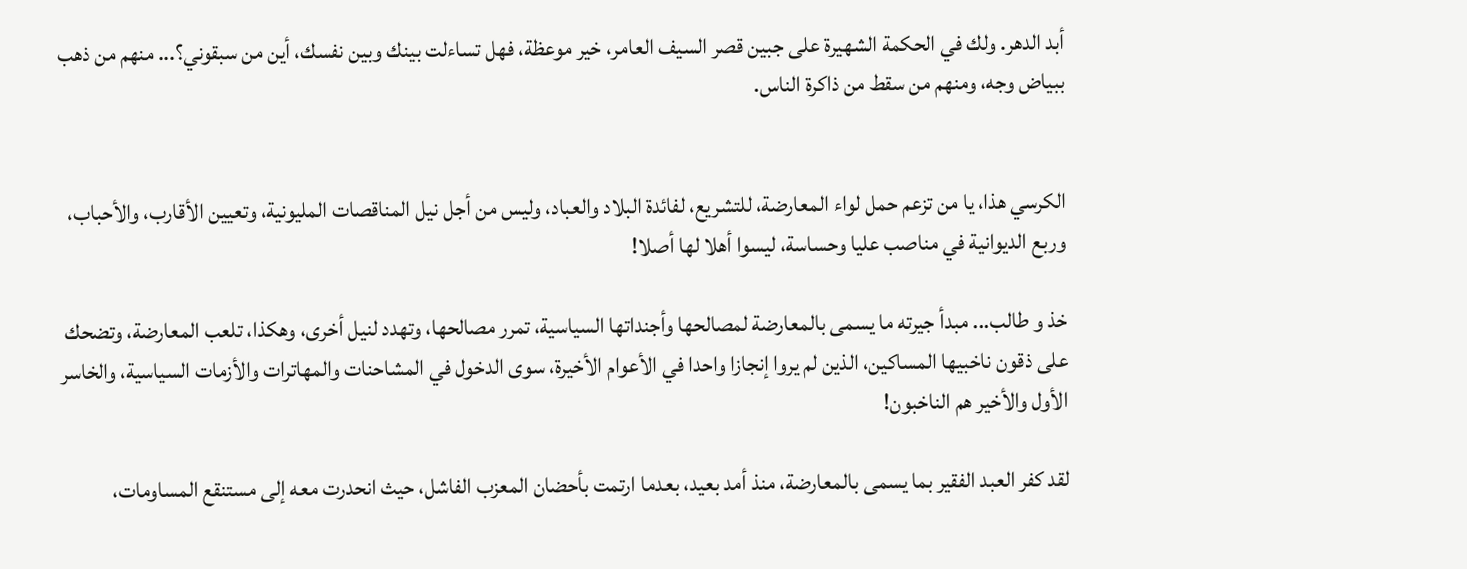أبد الدهر. ولك في الحكمة الشهيرة على جبين قصر السيف العامر، خير موعظة، فهل تساءلت بينك وبين نفسك، أين من سبقوني؟... منهم من ذهب ببياض وجه، ومنهم من سقط من ذاكرة الناس.


الكرسي هذا، يا من تزعم حمل لواء المعارضة، للتشريع، لفائدة البلاد والعباد، وليس من أجل نيل المناقصات المليونية، وتعيين الأقارب، والأحباب، وربع الديوانية في مناصب عليا وحساسة، ليسوا أهلا لها أصلا!

خذ و طالب... مبدأ جيرته ما يسمى بالمعارضة لمصالحها وأجنداتها السياسية، تمرر مصالحها، وتهدد لنيل أخرى، وهكذا، تلعب المعارضة، وتضحك على ذقون ناخبيها المساكين، الذين لم يروا إنجازا واحدا في الأعوام الأخيرة، سوى الدخول في المشاحنات والمهاترات والأزمات السياسية، والخاسر الأول والأخير هم الناخبون!

لقد كفر العبد الفقير بما يسمى بالمعارضة، منذ أمد بعيد، بعدما ارتمت بأحضان المعزب الفاشل، حيث انحدرت معه إلى مستنقع المساومات،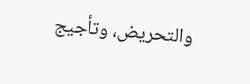والتحريض، وتأجيج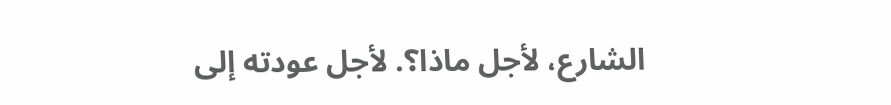الشارع، لأجل ماذا؟. لأجل عودته إلى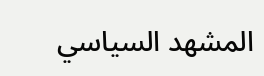المشهد السياسي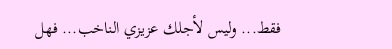فقط... وليس لأجلك عزيزي الناخب... فهل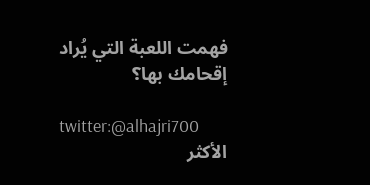فهمت اللعبة التي يُراد إقحامك بها؟

twitter:@alhajri700
الأكثر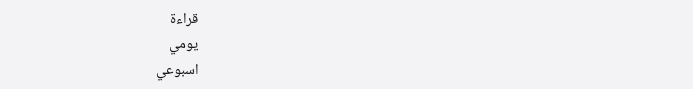قراءة
يومي
اسبوعي